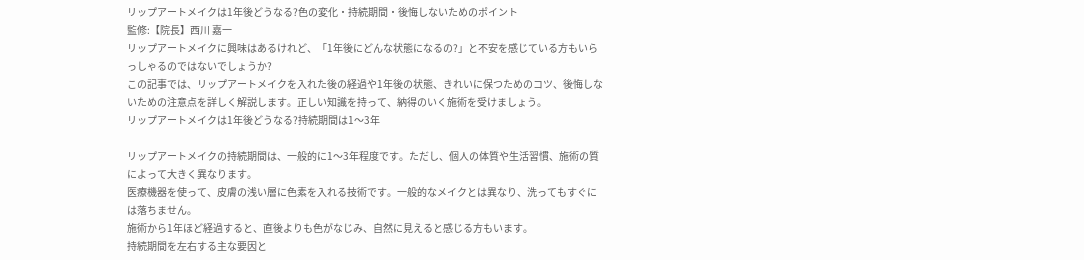リップアートメイクは1年後どうなる?色の変化・持続期間・後悔しないためのポイント
監修:【院長】西川 嘉一
リップアートメイクに興味はあるけれど、「1年後にどんな状態になるの?」と不安を感じている方もいらっしゃるのではないでしょうか?
この記事では、リップアートメイクを入れた後の経過や1年後の状態、きれいに保つためのコツ、後悔しないための注意点を詳しく解説します。正しい知識を持って、納得のいく施術を受けましょう。
リップアートメイクは1年後どうなる?持続期間は1〜3年

リップアートメイクの持続期間は、一般的に1〜3年程度です。ただし、個人の体質や生活習慣、施術の質によって大きく異なります。
医療機器を使って、皮膚の浅い層に色素を入れる技術です。一般的なメイクとは異なり、洗ってもすぐには落ちません。
施術から1年ほど経過すると、直後よりも色がなじみ、自然に見えると感じる方もいます。
持続期間を左右する主な要因と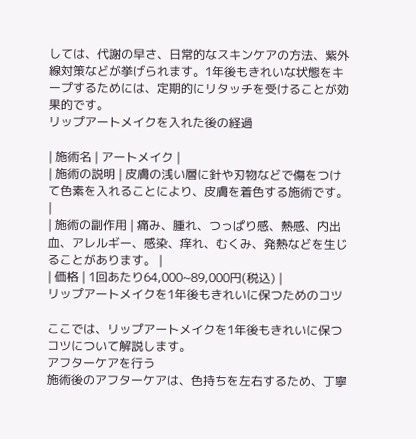しては、代謝の早さ、日常的なスキンケアの方法、紫外線対策などが挙げられます。1年後もきれいな状態をキープするためには、定期的にリタッチを受けることが効果的です。
リップアートメイクを入れた後の経過

| 施術名 | アートメイク |
| 施術の説明 | 皮膚の浅い層に針や刃物などで傷をつけて色素を入れることにより、皮膚を着色する施術です。 |
| 施術の副作用 | 痛み、腫れ、つっぱり感、熱感、内出血、アレルギー、感染、痒れ、むくみ、発熱などを生じることがあります。 |
| 価格 | 1回あたり64,000~89,000円(税込) |
リップアートメイクを1年後もきれいに保つためのコツ

ここでは、リップアートメイクを1年後もきれいに保つコツについて解説します。
アフターケアを行う
施術後のアフターケアは、色持ちを左右するため、丁寧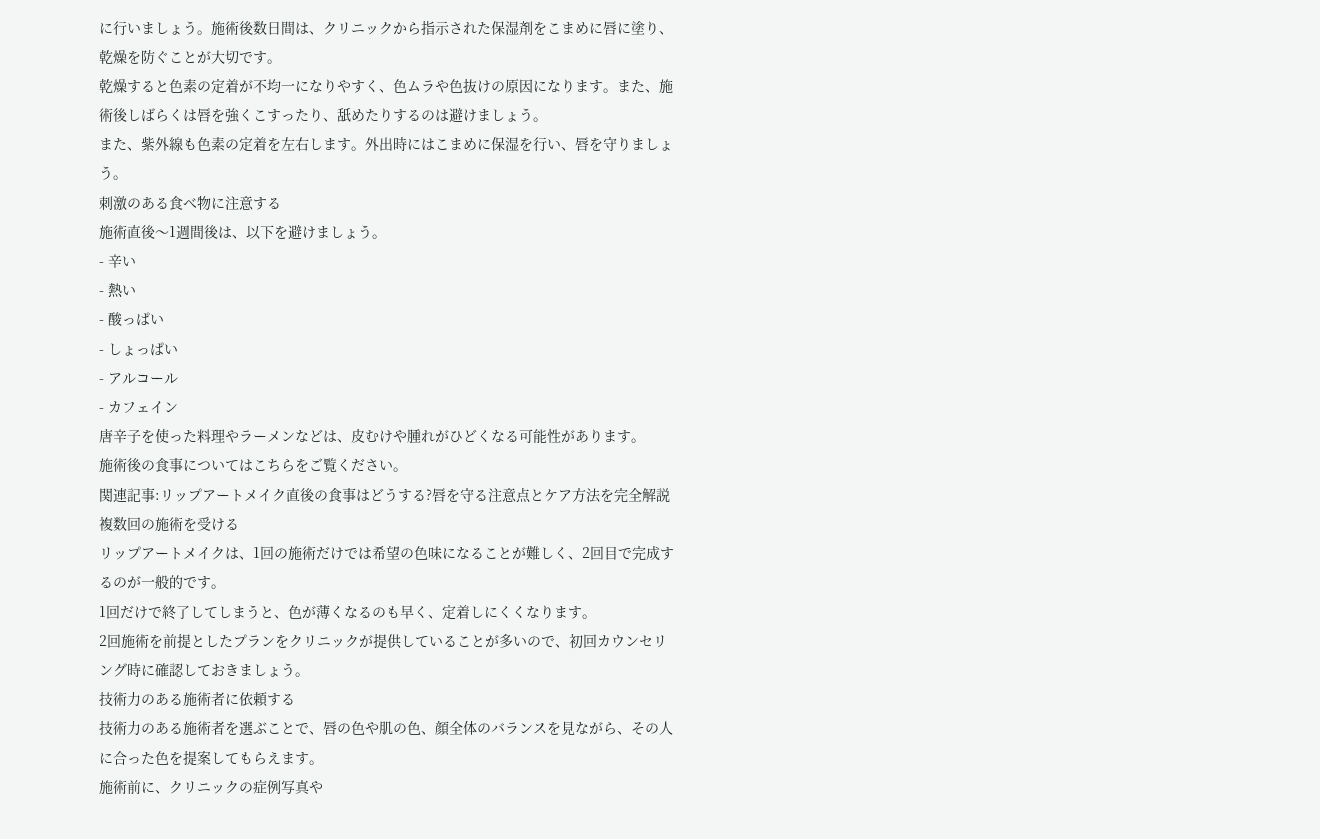に行いましょう。施術後数日間は、クリニックから指示された保湿剤をこまめに唇に塗り、乾燥を防ぐことが大切です。
乾燥すると色素の定着が不均一になりやすく、色ムラや色抜けの原因になります。また、施術後しばらくは唇を強くこすったり、舐めたりするのは避けましょう。
また、紫外線も色素の定着を左右します。外出時にはこまめに保湿を行い、唇を守りましょう。
刺激のある食べ物に注意する
施術直後〜1週間後は、以下を避けましょう。
- 辛い
- 熱い
- 酸っぱい
- しょっぱい
- アルコール
- カフェイン
唐辛子を使った料理やラーメンなどは、皮むけや腫れがひどくなる可能性があります。
施術後の食事についてはこちらをご覧ください。
関連記事:リップアートメイク直後の食事はどうする?唇を守る注意点とケア方法を完全解説
複数回の施術を受ける
リップアートメイクは、1回の施術だけでは希望の色味になることが難しく、2回目で完成するのが一般的です。
1回だけで終了してしまうと、色が薄くなるのも早く、定着しにくくなります。
2回施術を前提としたプランをクリニックが提供していることが多いので、初回カウンセリング時に確認しておきましょう。
技術力のある施術者に依頼する
技術力のある施術者を選ぶことで、唇の色や肌の色、顔全体のバランスを見ながら、その人に合った色を提案してもらえます。
施術前に、クリニックの症例写真や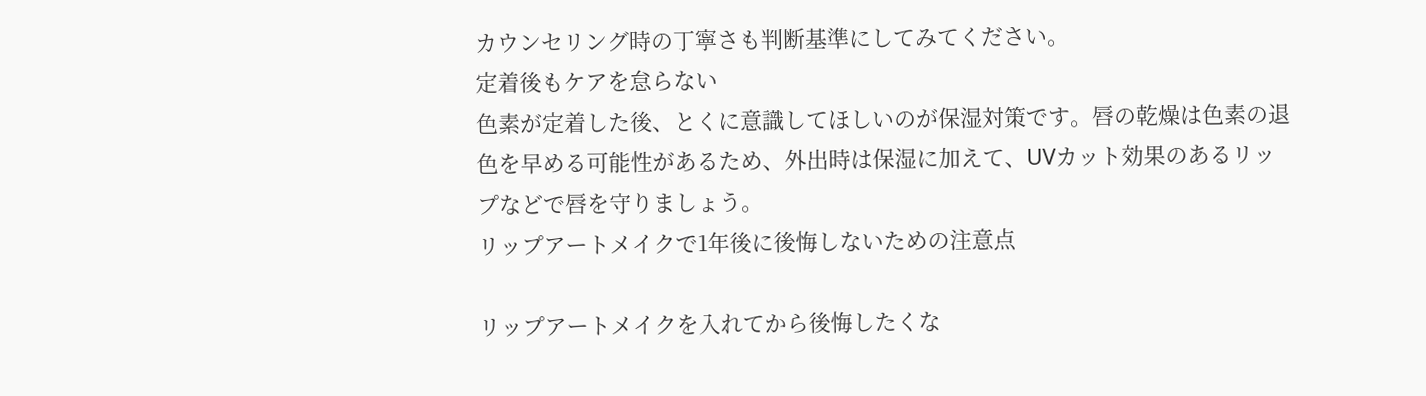カウンセリング時の丁寧さも判断基準にしてみてください。
定着後もケアを怠らない
色素が定着した後、とくに意識してほしいのが保湿対策です。唇の乾燥は色素の退色を早める可能性があるため、外出時は保湿に加えて、UVカット効果のあるリップなどで唇を守りましょう。
リップアートメイクで1年後に後悔しないための注意点

リップアートメイクを入れてから後悔したくな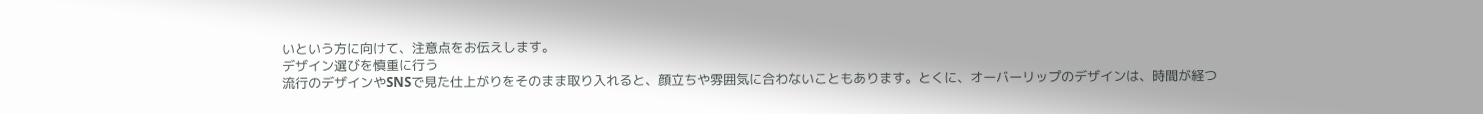いという方に向けて、注意点をお伝えします。
デザイン選びを慎重に行う
流行のデザインやSNSで見た仕上がりをそのまま取り入れると、顔立ちや雰囲気に合わないこともあります。とくに、オーバーリップのデザインは、時間が経つ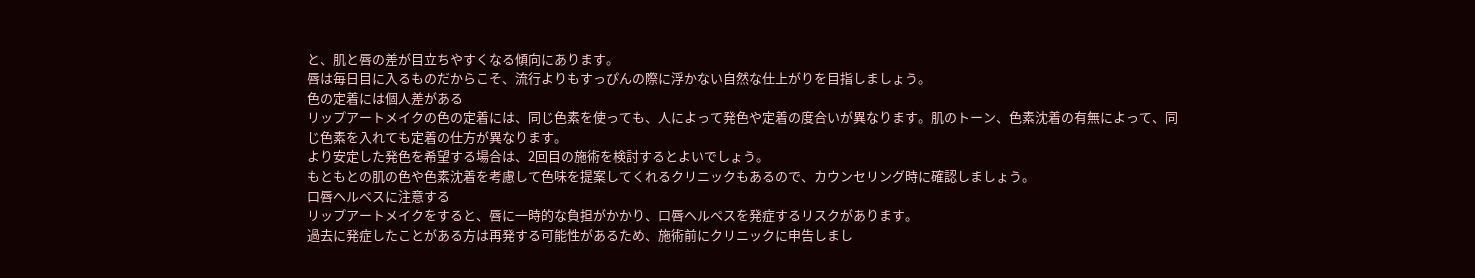と、肌と唇の差が目立ちやすくなる傾向にあります。
唇は毎日目に入るものだからこそ、流行よりもすっぴんの際に浮かない自然な仕上がりを目指しましょう。
色の定着には個人差がある
リップアートメイクの色の定着には、同じ色素を使っても、人によって発色や定着の度合いが異なります。肌のトーン、色素沈着の有無によって、同じ色素を入れても定着の仕方が異なります。
より安定した発色を希望する場合は、2回目の施術を検討するとよいでしょう。
もともとの肌の色や色素沈着を考慮して色味を提案してくれるクリニックもあるので、カウンセリング時に確認しましょう。
口唇ヘルペスに注意する
リップアートメイクをすると、唇に一時的な負担がかかり、口唇ヘルペスを発症するリスクがあります。
過去に発症したことがある方は再発する可能性があるため、施術前にクリニックに申告しまし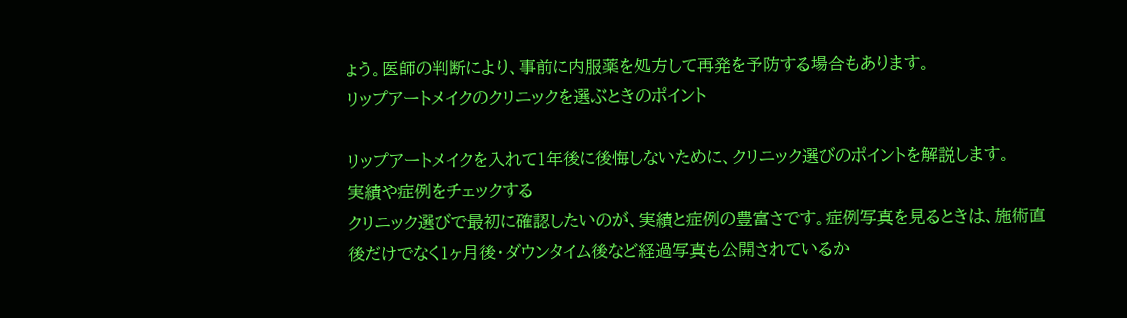ょう。医師の判断により、事前に内服薬を処方して再発を予防する場合もあります。
リップアートメイクのクリニックを選ぶときのポイント

リップアートメイクを入れて1年後に後悔しないために、クリニック選びのポイントを解説します。
実績や症例をチェックする
クリニック選びで最初に確認したいのが、実績と症例の豊富さです。症例写真を見るときは、施術直後だけでなく1ヶ月後・ダウンタイム後など経過写真も公開されているか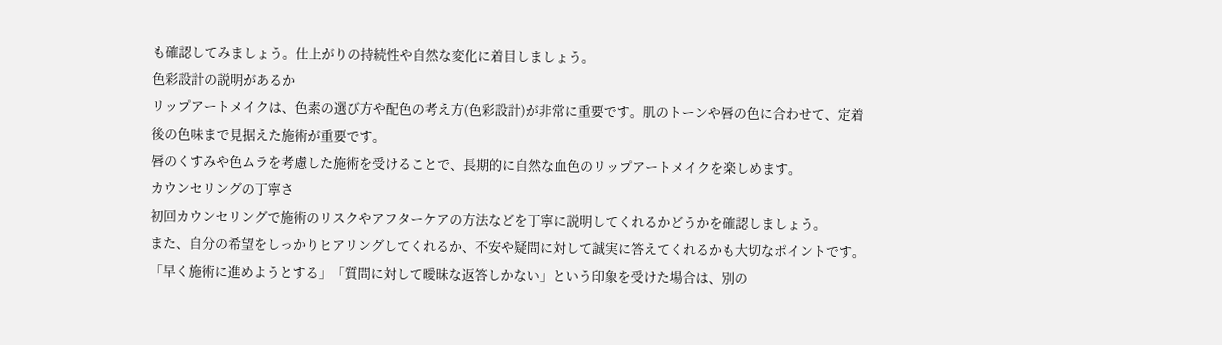も確認してみましょう。仕上がりの持続性や自然な変化に着目しましょう。
色彩設計の説明があるか
リップアートメイクは、色素の選び方や配色の考え方(色彩設計)が非常に重要です。肌のトーンや唇の色に合わせて、定着後の色味まで見据えた施術が重要です。
唇のくすみや色ムラを考慮した施術を受けることで、長期的に自然な血色のリップアートメイクを楽しめます。
カウンセリングの丁寧さ
初回カウンセリングで施術のリスクやアフターケアの方法などを丁寧に説明してくれるかどうかを確認しましょう。
また、自分の希望をしっかりヒアリングしてくれるか、不安や疑問に対して誠実に答えてくれるかも大切なポイントです。「早く施術に進めようとする」「質問に対して曖昧な返答しかない」という印象を受けた場合は、別の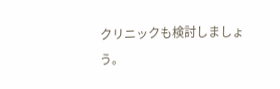クリニックも検討しましょう。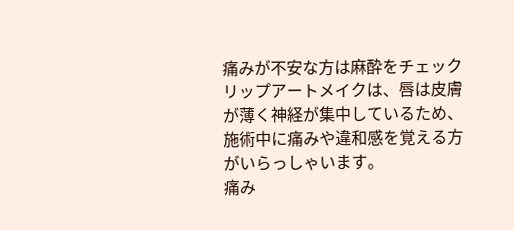痛みが不安な方は麻酔をチェック
リップアートメイクは、唇は皮膚が薄く神経が集中しているため、施術中に痛みや違和感を覚える方がいらっしゃいます。
痛み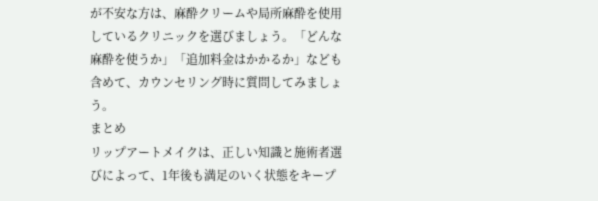が不安な方は、麻酔クリームや局所麻酔を使用しているクリニックを選びましょう。「どんな麻酔を使うか」「追加料金はかかるか」なども含めて、カウンセリング時に質問してみましょう。
まとめ
リップアートメイクは、正しい知識と施術者選びによって、1年後も満足のいく状態をキープ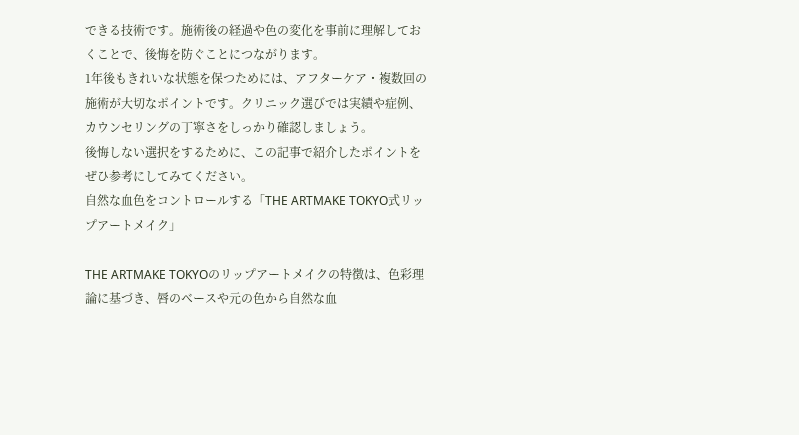できる技術です。施術後の経過や色の変化を事前に理解しておくことで、後悔を防ぐことにつながります。
1年後もきれいな状態を保つためには、アフターケア・複数回の施術が大切なポイントです。クリニック選びでは実績や症例、カウンセリングの丁寧さをしっかり確認しましょう。
後悔しない選択をするために、この記事で紹介したポイントをぜひ参考にしてみてください。
自然な血色をコントロールする「THE ARTMAKE TOKYO式リップアートメイク」

THE ARTMAKE TOKYOのリップアートメイクの特徴は、色彩理論に基づき、唇のベースや元の色から自然な血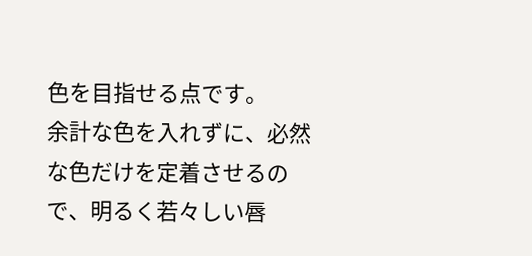色を目指せる点です。
余計な色を入れずに、必然な色だけを定着させるので、明るく若々しい唇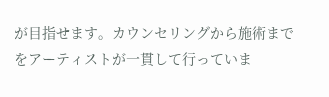が目指せます。カウンセリングから施術までをアーティストが一貫して行っていま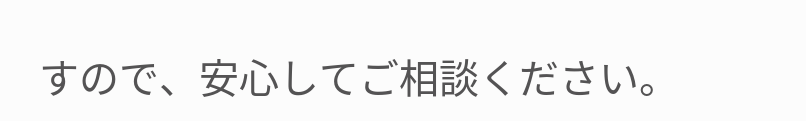すので、安心してご相談ください。